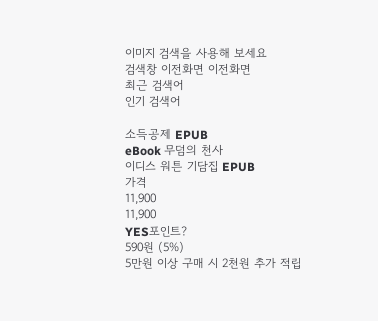이미지 검색을 사용해 보세요
검색창 이전화면 이전화면
최근 검색어
인기 검색어

소득공제 EPUB
eBook 무덤의 천사
이디스 워튼 기담집 EPUB
가격
11,900
11,900
YES포인트?
590원 (5%)
5만원 이상 구매 시 2천원 추가 적립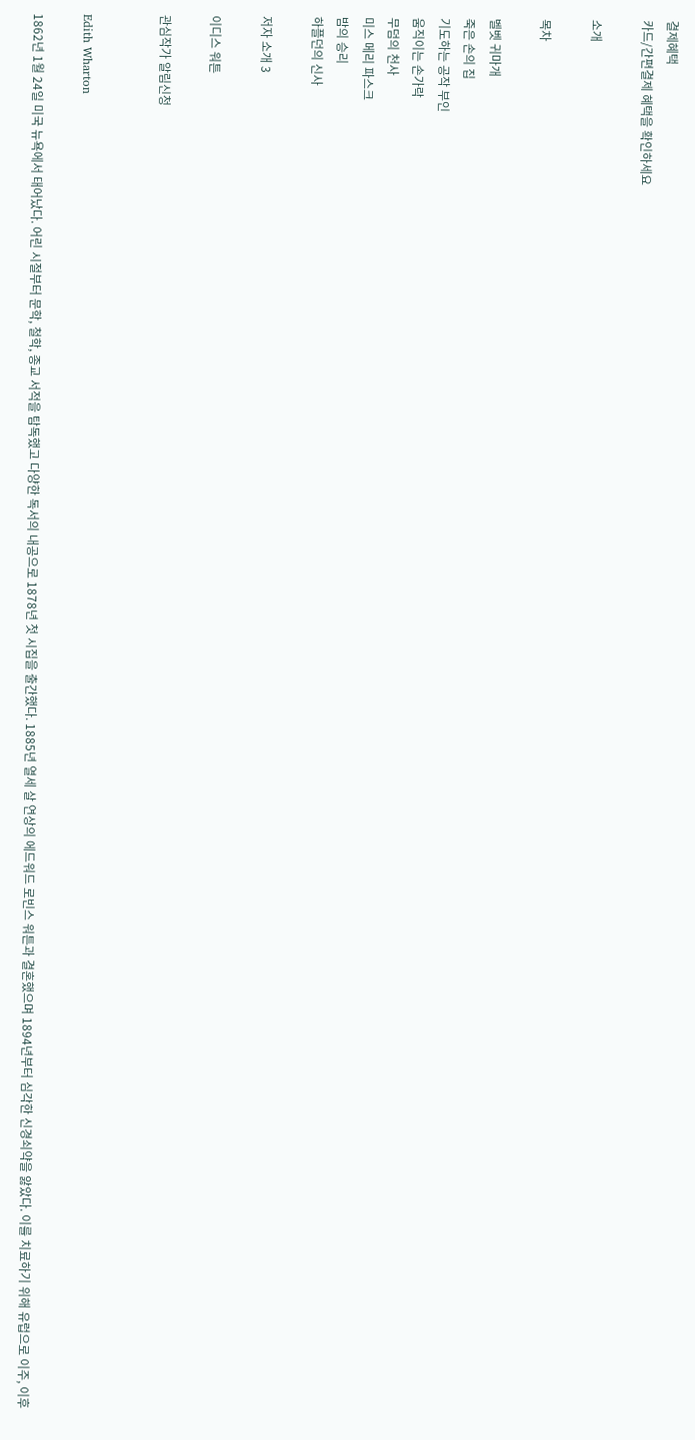결제혜택
카드/간편결제 혜택을 확인하세요

소개

목차

벨벳 귀마개
죽은 손의 집
기도하는 공작 부인
움직이는 손가락
무덤의 천사
미스 메리 파스크
밤의 승리
하플던의 신사

저자 소개 3

이디스 워튼

관심작가 알림신청


Edith Wharton

1862년 1월 24일 미국 뉴욕에서 태어났다. 어린 시절부터 문학, 철학, 종교 서적을 탐독했고 다양한 독서의 내공으로 1878년 첫 시집을 출간했다. 1885년 열세 살 연상의 에드워드 로빈스 워튼과 결혼했으며 1894년부터 심각한 신경쇠약을 앓았다. 이를 치료하기 위해 유럽으로 이주, 이후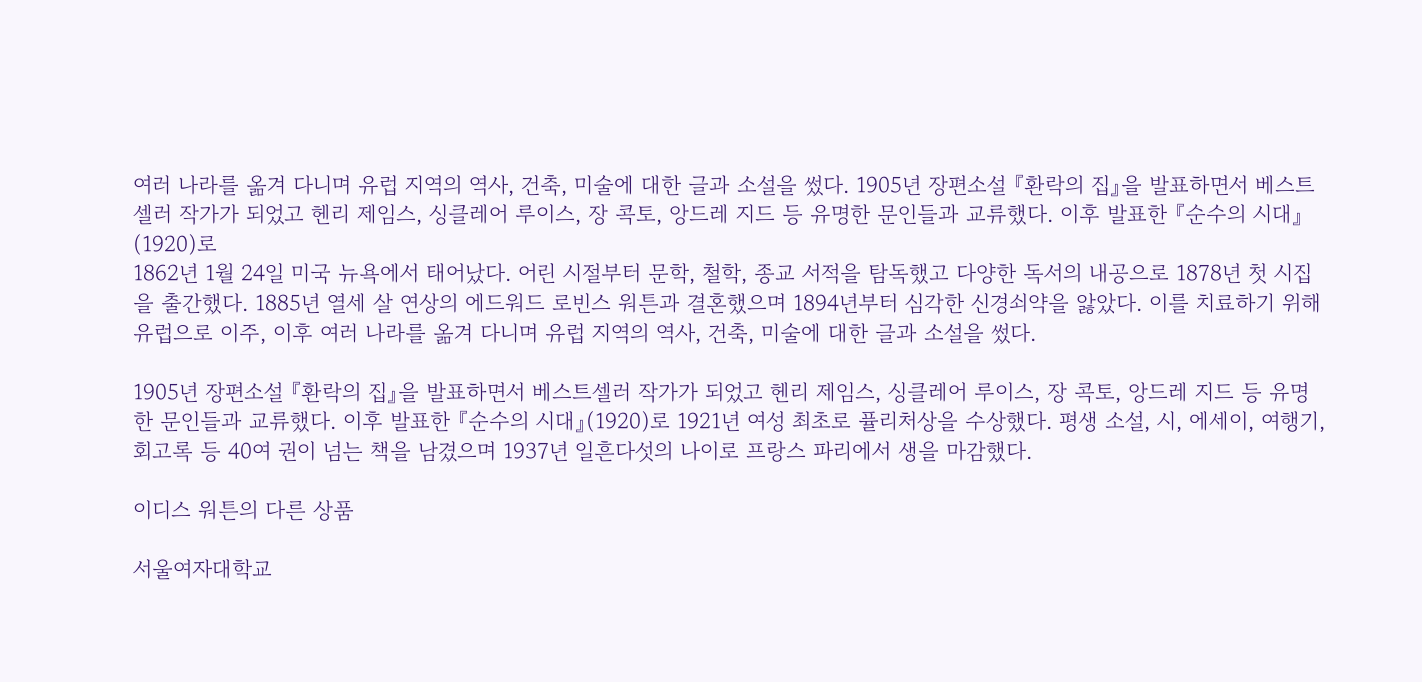여러 나라를 옮겨 다니며 유럽 지역의 역사, 건축, 미술에 대한 글과 소설을 썼다. 1905년 장편소설 『환락의 집』을 발표하면서 베스트셀러 작가가 되었고 헨리 제임스, 싱클레어 루이스, 장 콕토, 앙드레 지드 등 유명한 문인들과 교류했다. 이후 발표한 『순수의 시대』(1920)로
1862년 1월 24일 미국 뉴욕에서 태어났다. 어린 시절부터 문학, 철학, 종교 서적을 탐독했고 다양한 독서의 내공으로 1878년 첫 시집을 출간했다. 1885년 열세 살 연상의 에드워드 로빈스 워튼과 결혼했으며 1894년부터 심각한 신경쇠약을 앓았다. 이를 치료하기 위해 유럽으로 이주, 이후 여러 나라를 옮겨 다니며 유럽 지역의 역사, 건축, 미술에 대한 글과 소설을 썼다.

1905년 장편소설 『환락의 집』을 발표하면서 베스트셀러 작가가 되었고 헨리 제임스, 싱클레어 루이스, 장 콕토, 앙드레 지드 등 유명한 문인들과 교류했다. 이후 발표한 『순수의 시대』(1920)로 1921년 여성 최초로 퓰리처상을 수상했다. 평생 소설, 시, 에세이, 여행기, 회고록 등 40여 권이 넘는 책을 남겼으며 1937년 일흔다섯의 나이로 프랑스 파리에서 생을 마감했다.

이디스 워튼의 다른 상품

서울여자대학교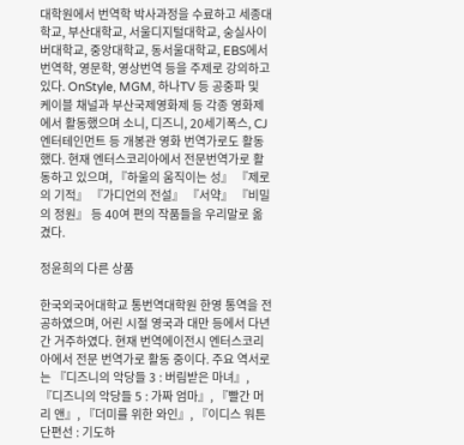대학원에서 번역학 박사과정을 수료하고 세종대학교, 부산대학교, 서울디지털대학교, 숭실사이버대학교, 중앙대학교, 동서울대학교, EBS에서 번역학, 영문학, 영상번역 등을 주제로 강의하고 있다. OnStyle, MGM, 하나TV 등 공중파 및 케이블 채널과 부산국제영화제 등 각종 영화제에서 활동했으며 소니, 디즈니, 20세기폭스, CJ엔터테인먼트 등 개봉관 영화 번역가로도 활동했다. 현재 엔터스코리아에서 전문번역가로 활동하고 있으며, 『하울의 움직이는 성』 『제로의 기적』 『가디언의 전설』 『서약』 『비밀의 정원』 등 40여 편의 작품들을 우리말로 옮겼다.

정윤희의 다른 상품

한국외국어대학교 통번역대학원 한영 통역을 전공하였으며, 어린 시절 영국과 대만 등에서 다년간 거주하였다. 현재 번역에이전시 엔터스코리아에서 전문 번역가로 활동 중이다. 주요 역서로는 『디즈니의 악당들 3 : 버림받은 마녀』, 『디즈니의 악당들 5 : 가짜 엄마』, 『빨간 머리 앤』, 『더미를 위한 와인』, 『이디스 워튼 단편선 : 기도하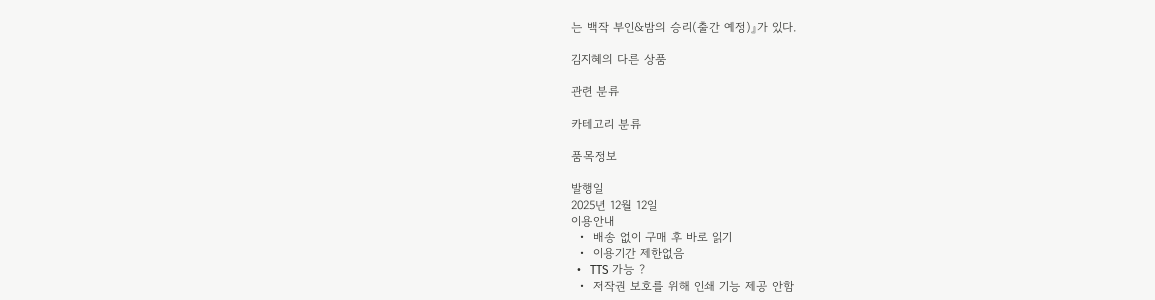는 백작 부인&밤의 승리(출간 예정)』가 있다.

김지혜의 다른 상품

관련 분류

카테고리 분류

품목정보

발행일
2025년 12월 12일
이용안내
  •  배송 없이 구매 후 바로 읽기
  •  이용기간 제한없음
  •   TTS 가능 ?
  •  저작권 보호를 위해 인쇄 기능 제공 안함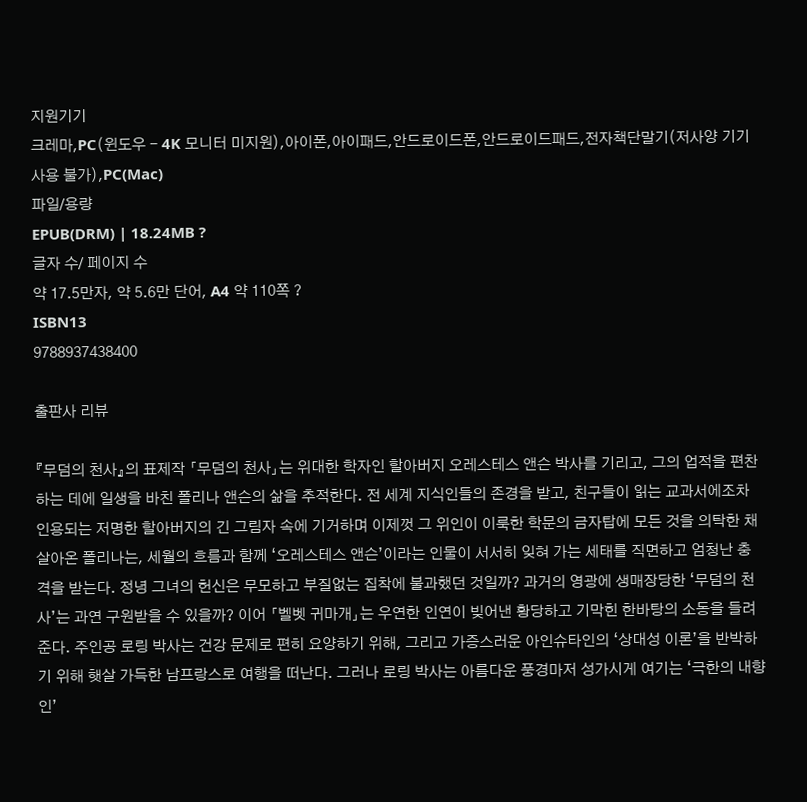지원기기
크레마,PC(윈도우 - 4K 모니터 미지원),아이폰,아이패드,안드로이드폰,안드로이드패드,전자책단말기(저사양 기기 사용 불가),PC(Mac)
파일/용량
EPUB(DRM) | 18.24MB ?
글자 수/ 페이지 수
약 17.5만자, 약 5.6만 단어, A4 약 110쪽 ?
ISBN13
9788937438400

출판사 리뷰

『무덤의 천사』의 표제작 「무덤의 천사」는 위대한 학자인 할아버지 오레스테스 앤슨 박사를 기리고, 그의 업적을 편찬하는 데에 일생을 바친 폴리나 앤슨의 삶을 추적한다. 전 세계 지식인들의 존경을 받고, 친구들이 읽는 교과서에조차 인용되는 저명한 할아버지의 긴 그림자 속에 기거하며 이제껏 그 위인이 이룩한 학문의 금자탑에 모든 것을 의탁한 채 살아온 폴리나는, 세월의 흐름과 함께 ‘오레스테스 앤슨’이라는 인물이 서서히 잊혀 가는 세태를 직면하고 엄청난 충격을 받는다. 정녕 그녀의 헌신은 무모하고 부질없는 집착에 불과했던 것일까? 과거의 영광에 생매장당한 ‘무덤의 천사’는 과연 구원받을 수 있을까? 이어 「벨벳 귀마개」는 우연한 인연이 빚어낸 황당하고 기막힌 한바탕의 소동을 들려준다. 주인공 로링 박사는 건강 문제로 편히 요양하기 위해, 그리고 가증스러운 아인슈타인의 ‘상대성 이론’을 반박하기 위해 햇살 가득한 남프랑스로 여행을 떠난다. 그러나 로링 박사는 아름다운 풍경마저 성가시게 여기는 ‘극한의 내향인’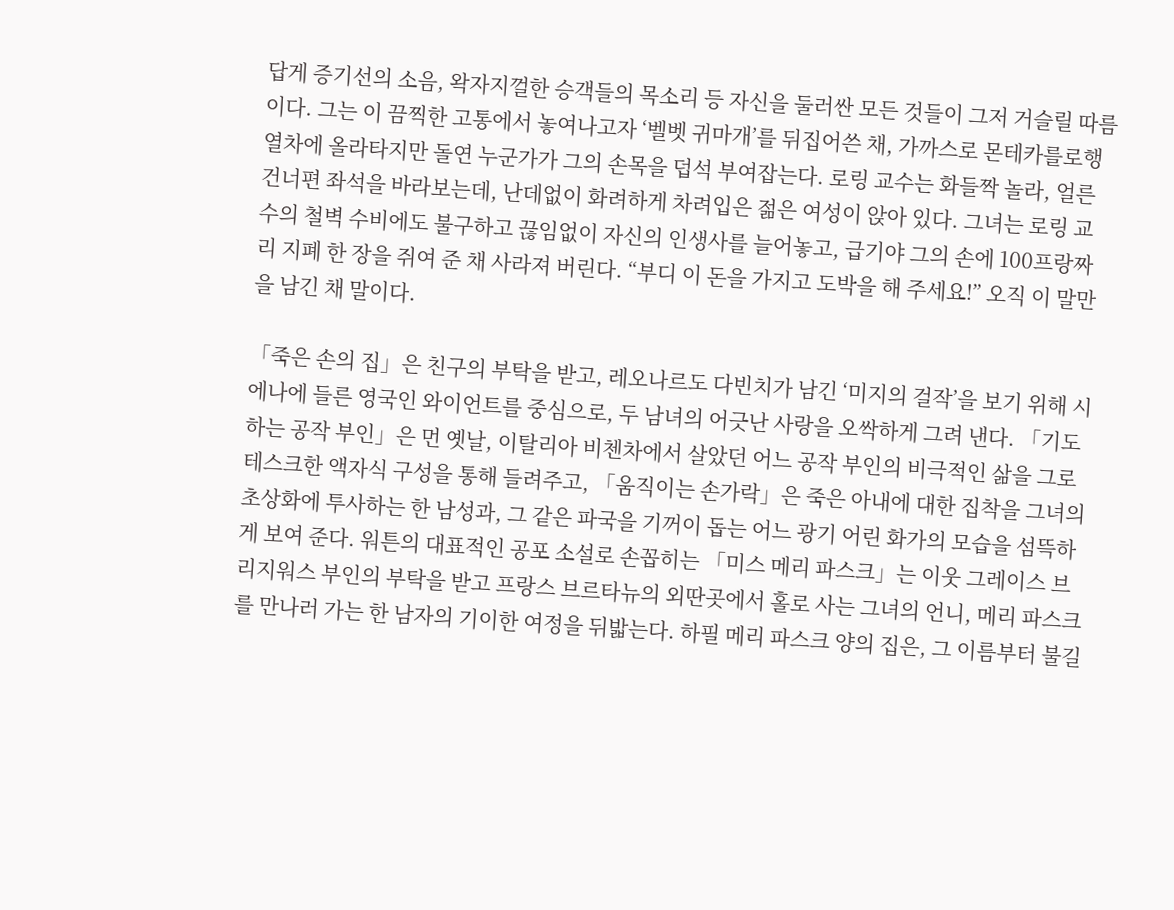답게 증기선의 소음, 왁자지껄한 승객들의 목소리 등 자신을 둘러싼 모든 것들이 그저 거슬릴 따름이다. 그는 이 끔찍한 고통에서 놓여나고자 ‘벨벳 귀마개’를 뒤집어쓴 채, 가까스로 몬테카를로행 열차에 올라타지만 돌연 누군가가 그의 손목을 덥석 부여잡는다. 로링 교수는 화들짝 놀라, 얼른 건너편 좌석을 바라보는데, 난데없이 화려하게 차려입은 젊은 여성이 앉아 있다. 그녀는 로링 교수의 철벽 수비에도 불구하고 끊임없이 자신의 인생사를 늘어놓고, 급기야 그의 손에 100프랑짜리 지폐 한 장을 쥐여 준 채 사라져 버린다. “부디 이 돈을 가지고 도박을 해 주세요!” 오직 이 말만을 남긴 채 말이다.

「죽은 손의 집」은 친구의 부탁을 받고, 레오나르도 다빈치가 남긴 ‘미지의 걸작’을 보기 위해 시에나에 들른 영국인 와이언트를 중심으로, 두 남녀의 어긋난 사랑을 오싹하게 그려 낸다. 「기도하는 공작 부인」은 먼 옛날, 이탈리아 비첸차에서 살았던 어느 공작 부인의 비극적인 삶을 그로테스크한 액자식 구성을 통해 들려주고, 「움직이는 손가락」은 죽은 아내에 대한 집착을 그녀의 초상화에 투사하는 한 남성과, 그 같은 파국을 기꺼이 돕는 어느 광기 어린 화가의 모습을 섬뜩하게 보여 준다. 워튼의 대표적인 공포 소설로 손꼽히는 「미스 메리 파스크」는 이웃 그레이스 브리지워스 부인의 부탁을 받고 프랑스 브르타뉴의 외딴곳에서 홀로 사는 그녀의 언니, 메리 파스크를 만나러 가는 한 남자의 기이한 여정을 뒤밟는다. 하필 메리 파스크 양의 집은, 그 이름부터 불길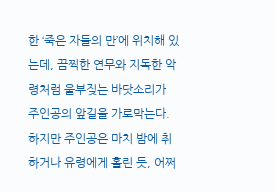한 ‘죽은 자들의 만’에 위치해 있는데, 끔찍한 연무와 지독한 악령처럼 울부짖는 바닷소리가 주인공의 앞길을 가로막는다. 하지만 주인공은 마치 밤에 취하거나 유령에게 홀린 듯, 어쩌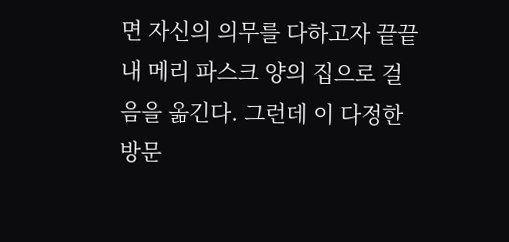면 자신의 의무를 다하고자 끝끝내 메리 파스크 양의 집으로 걸음을 옮긴다. 그런데 이 다정한 방문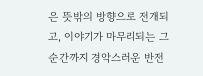은 뜻밖의 방향으로 전개되고, 이야기가 마무리되는 그 순간까지 경악스러운 반전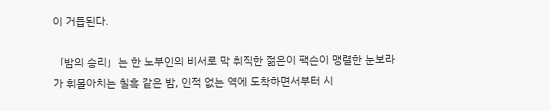이 거듭된다.

「밤의 승리」는 한 노부인의 비서로 막 취직한 젊은이 팩슨이 맹렬한 눈보라가 휘몰아치는 칠흑 같은 밤, 인적 없는 역에 도착하면서부터 시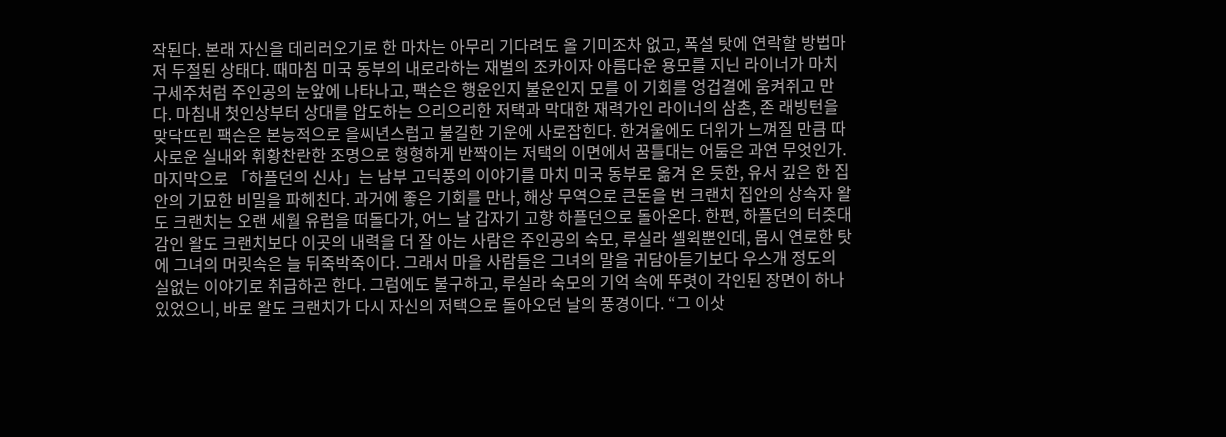작된다. 본래 자신을 데리러오기로 한 마차는 아무리 기다려도 올 기미조차 없고, 폭설 탓에 연락할 방법마저 두절된 상태다. 때마침 미국 동부의 내로라하는 재벌의 조카이자 아름다운 용모를 지닌 라이너가 마치 구세주처럼 주인공의 눈앞에 나타나고, 팩슨은 행운인지 불운인지 모를 이 기회를 엉겁결에 움켜쥐고 만다. 마침내 첫인상부터 상대를 압도하는 으리으리한 저택과 막대한 재력가인 라이너의 삼촌, 존 래빙턴을 맞닥뜨린 팩슨은 본능적으로 을씨년스럽고 불길한 기운에 사로잡힌다. 한겨울에도 더위가 느껴질 만큼 따사로운 실내와 휘황찬란한 조명으로 형형하게 반짝이는 저택의 이면에서 꿈틀대는 어둠은 과연 무엇인가. 마지막으로 「하플던의 신사」는 남부 고딕풍의 이야기를 마치 미국 동부로 옮겨 온 듯한, 유서 깊은 한 집안의 기묘한 비밀을 파헤친다. 과거에 좋은 기회를 만나, 해상 무역으로 큰돈을 번 크랜치 집안의 상속자 왈도 크랜치는 오랜 세월 유럽을 떠돌다가, 어느 날 갑자기 고향 하플던으로 돌아온다. 한편, 하플던의 터줏대감인 왈도 크랜치보다 이곳의 내력을 더 잘 아는 사람은 주인공의 숙모, 루실라 셀윅뿐인데, 몹시 연로한 탓에 그녀의 머릿속은 늘 뒤죽박죽이다. 그래서 마을 사람들은 그녀의 말을 귀담아듣기보다 우스개 정도의 실없는 이야기로 취급하곤 한다. 그럼에도 불구하고, 루실라 숙모의 기억 속에 뚜렷이 각인된 장면이 하나 있었으니, 바로 왈도 크랜치가 다시 자신의 저택으로 돌아오던 날의 풍경이다. “그 이삿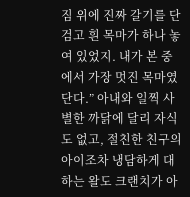짐 위에 진짜 갈기를 단 검고 흰 목마가 하나 놓여 있었지. 내가 본 중에서 가장 멋진 목마였단다.” 아내와 일찍 사별한 까닭에 달리 자식도 없고, 절친한 친구의 아이조차 냉담하게 대하는 왈도 크랜치가 아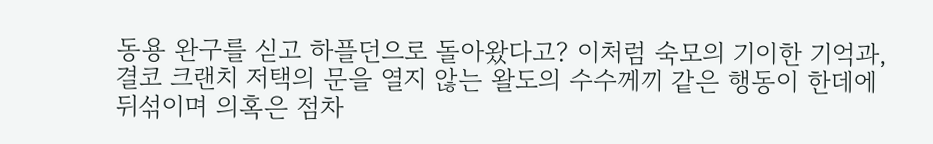동용 완구를 싣고 하플던으로 돌아왔다고? 이처럼 숙모의 기이한 기억과, 결코 크랜치 저택의 문을 열지 않는 왈도의 수수께끼 같은 행동이 한데에 뒤섞이며 의혹은 점차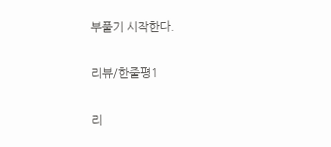부풀기 시작한다.

리뷰/한줄평1

리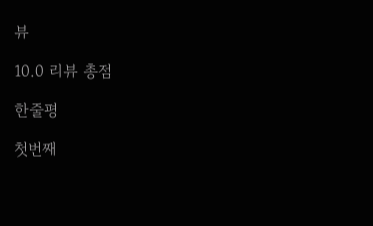뷰

10.0 리뷰 총점

한줄평

첫번째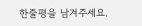한줄평을 남겨주세요.